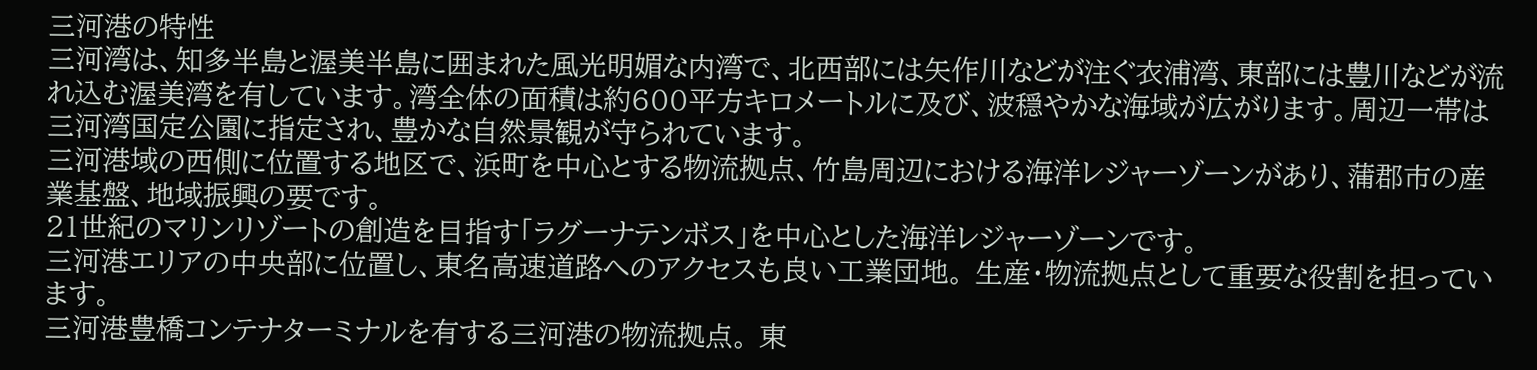三河港の特性
三河湾は、知多半島と渥美半島に囲まれた風光明媚な内湾で、北西部には矢作川などが注ぐ衣浦湾、東部には豊川などが流れ込む渥美湾を有しています。湾全体の面積は約600平方キロメートルに及び、波穏やかな海域が広がります。周辺一帯は三河湾国定公園に指定され、豊かな自然景観が守られています。
三河港域の西側に位置する地区で、浜町を中心とする物流拠点、竹島周辺における海洋レジャーゾーンがあり、蒲郡市の産業基盤、地域振興の要です。
21世紀のマリンリゾートの創造を目指す「ラグーナテンボス」を中心とした海洋レジャーゾーンです。
三河港エリアの中央部に位置し、東名高速道路へのアクセスも良い工業団地。 生産・物流拠点として重要な役割を担っています。
三河港豊橋コンテナターミナルを有する三河港の物流拠点。 東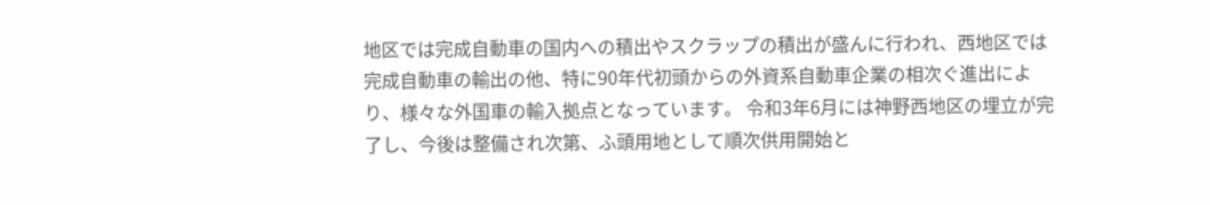地区では完成自動車の国内への積出やスクラップの積出が盛んに行われ、西地区では完成自動車の輸出の他、特に90年代初頭からの外資系自動車企業の相次ぐ進出により、様々な外国車の輸入拠点となっています。 令和3年6月には神野西地区の埋立が完了し、今後は整備され次第、ふ頭用地として順次供用開始と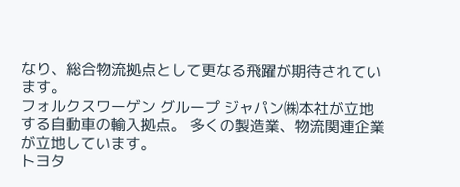なり、総合物流拠点として更なる飛躍が期待されています。
フォルクスワーゲン グループ ジャパン㈱本社が立地する自動車の輸入拠点。 多くの製造業、物流関連企業が立地しています。
トヨタ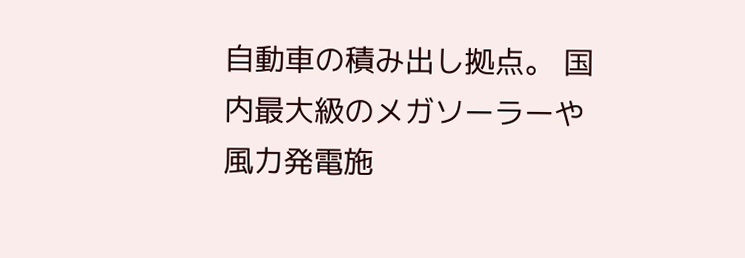自動車の積み出し拠点。 国内最大級のメガソーラーや風力発電施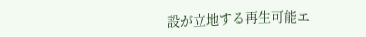設が立地する再生可能エ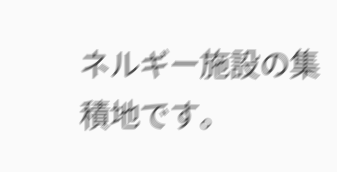ネルギー施設の集積地です。